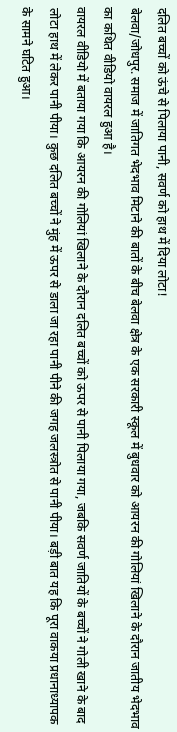दलित बच्चों को ऊंचे से पिलाया पानी, सवर्ण को हाथ में दिया लोटा!
बेलवा/जोधपुर. समाज में जातिगत भेदभाव मिटाने की बातों के बीच बेलवा क्षेत्र के एक सरकारी स्कूल में बुधवार को आयरन की गोलियां खिलाने के दौरान जातीय भेदभाव का कथित वीडियो वायरल हुआ है।
वायरल वीडियो में बताया गया कि आयरन की गोलियां खिलाने के दौरान दलित बच्चों को ऊपर से पानी पिलाया गया, जबकि सवर्ण जातियों के बच्चों ने गोली खाने के बाद लोटा हाथ में लेकर पानी पीया। कुछ दलित बच्चों ने मुंह में ऊपर से डाला जा रहा पानी पीने की जगह जलस्त्रोत से पानी पीया। बड़ी बात यह कि पूरा वाकया प्रधानाध्यापक के सामने घटित हुआ।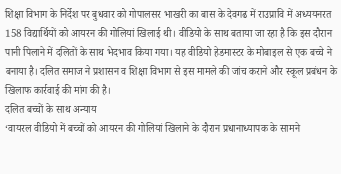शिक्षा विभाग के निर्देश पर बुधवार को गोपालसर भाखरी का बास के देवगढ में राउप्रावि में अध्ययनरत 158 विद्यार्थियों को आयरन की गोलियां खिलाई थी। वीडियो के साथ बताया जा रहा है कि इस दौरान पानी पिलाने में दलितों के साथ भेदभाव किया गया। यह वीडियो हेडमास्टर के मोबाइल से एक बच्चे ने बनाया है। दलित समाज ने प्रशासन व शिक्षा विभाग से इस मामले की जांच कराने और स्कूल प्रबंधन के खिलाफ कार्रवाई की मांग की है।
दलित बच्चों के साथ अन्याय
‘वायरल वीडियो में बच्चों को आयरन की गोलियां खिलाने के दौरान प्रधानाध्यापक के सामने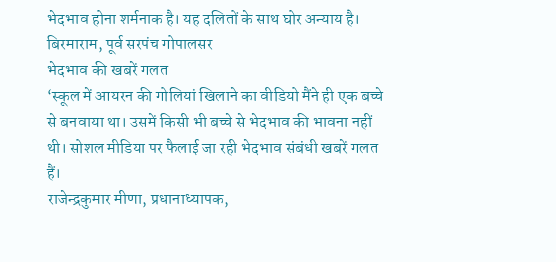भेदभाव होना शर्मनाक है। यह दलितों के साथ घोर अन्याय है।
बिरमाराम, पूर्व सरपंच गोपालसर
भेदभाव की खबरें गलत
‘स्कूल में आयरन की गोलियां खिलाने का वीडियो मैंने ही एक बच्चे से बनवाया था। उसमें किसी भी बच्चे से भेदभाव की भावना नहीं थी। सोशल मीडिया पर फैलाई जा रही भेदभाव संबंधी खबरें गलत हैं।
राजेन्द्रकुमार मीणा, प्रधानाध्यापक,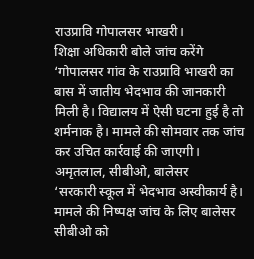राउप्रावि गोपालसर भाखरी।
शिक्षा अधिकारी बोले जांच करेंगे
‘गोपालसर गांव के राउप्रावि भाखरी का बास में जातीय भेदभाव की जानकारी मिली है। विद्यालय में ऐसी घटना हुई है तो शर्मनाक है। मामले की सोमवार तक जांच कर उचित कार्रवाई की जाएगी।
अमृतलाल, सीबीओ, बालेसर
‘सरकारी स्कूल में भेदभाव अस्वीकार्य है। मामले की निष्पक्ष जांच के लिए बालेसर सीबीओ को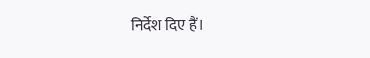निर्देश दिए हैं।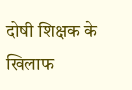दोषी शिक्षक के खिलाफ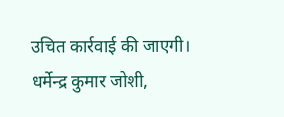उचित कार्रवाई की जाएगी।
धर्मेन्द्र कुमार जोशी,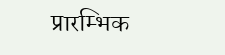प्रारम्भिक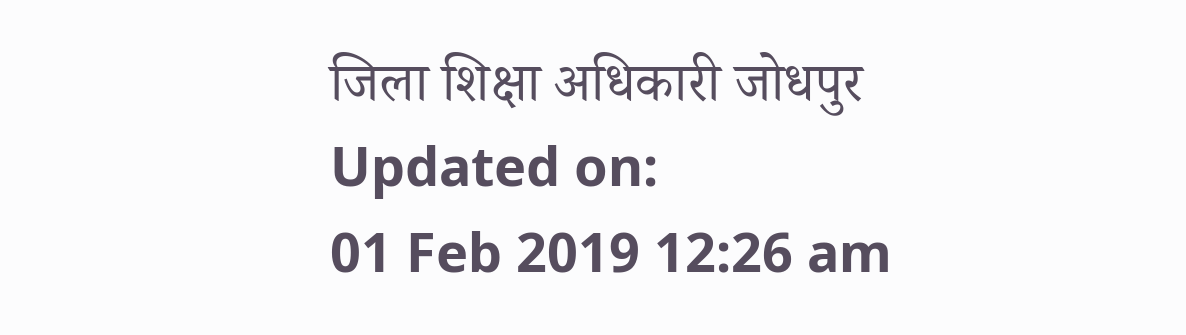जिला शिक्षा अधिकारी जोधपुर
Updated on:
01 Feb 2019 12:26 am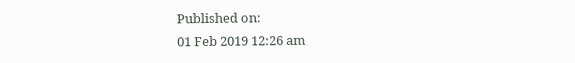Published on:
01 Feb 2019 12:26 am